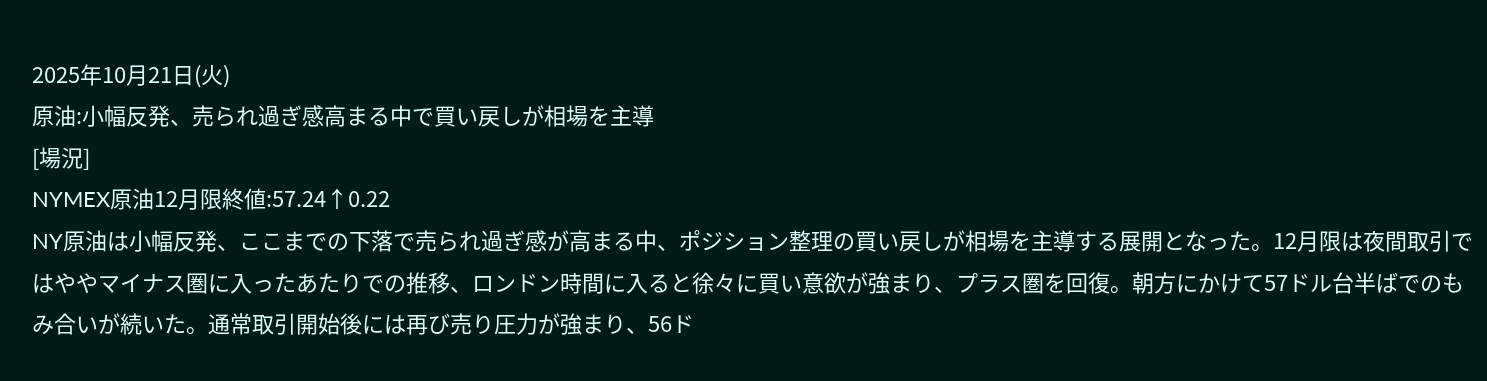2025年10月21日(火)
原油:小幅反発、売られ過ぎ感高まる中で買い戻しが相場を主導
[場況]
NYMEX原油12月限終値:57.24↑0.22
NY原油は小幅反発、ここまでの下落で売られ過ぎ感が高まる中、ポジション整理の買い戻しが相場を主導する展開となった。12月限は夜間取引ではややマイナス圏に入ったあたりでの推移、ロンドン時間に入ると徐々に買い意欲が強まり、プラス圏を回復。朝方にかけて57ドル台半ばでのもみ合いが続いた。通常取引開始後には再び売り圧力が強まり、56ド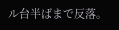ル台半ばまで反落。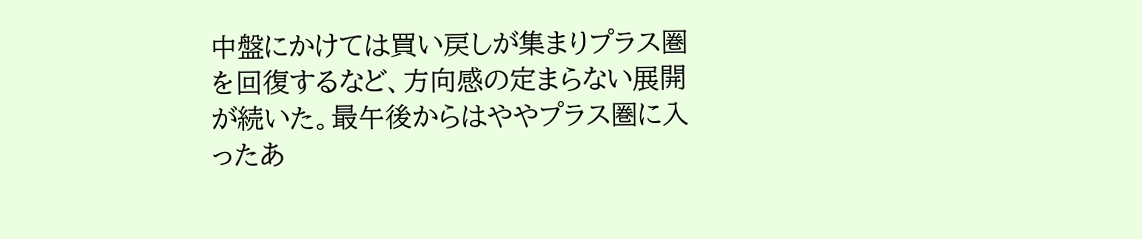中盤にかけては買い戻しが集まりプラス圏を回復するなど、方向感の定まらない展開が続いた。最午後からはややプラス圏に入ったあ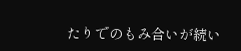たりでのもみ合いが続い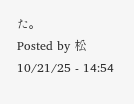た。
Posted by 松 10/21/25 - 14:54